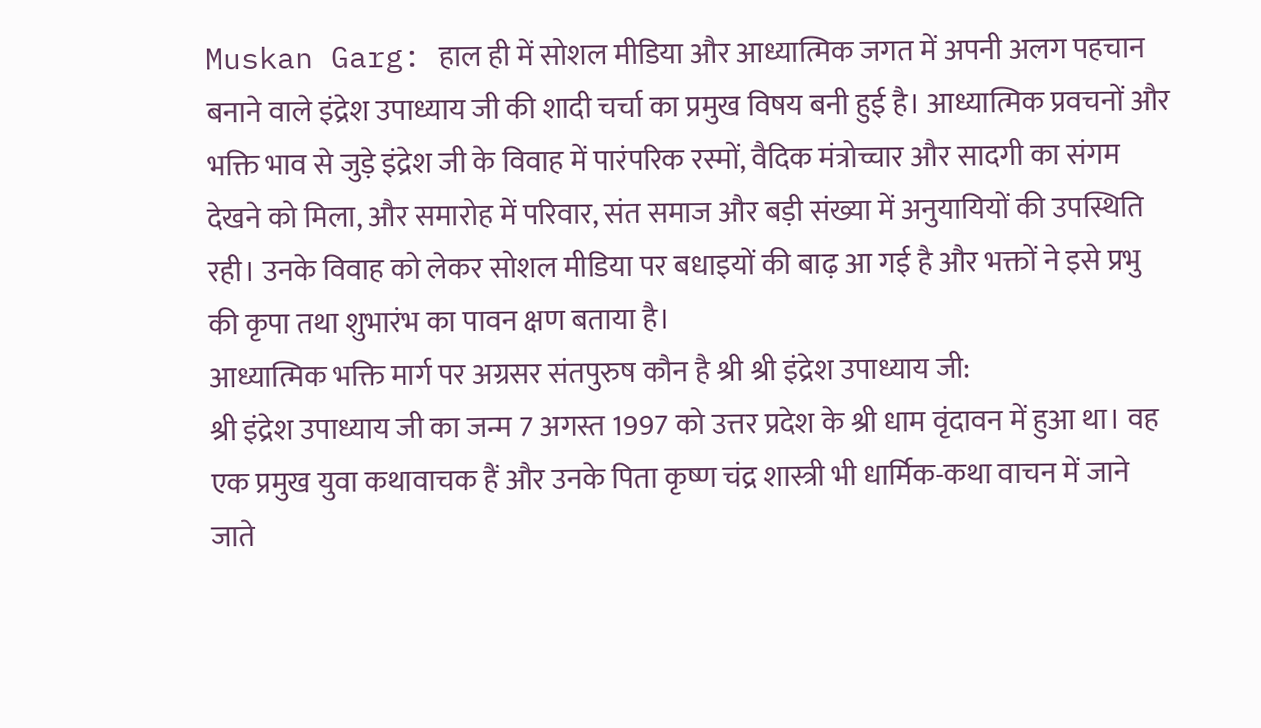Muskan Garg: हाल ही में सोशल मीडिया और आध्यात्मिक जगत में अपनी अलग पहचान बनाने वाले इंद्रेश उपाध्याय जी की शादी चर्चा का प्रमुख विषय बनी हुई है। आध्यात्मिक प्रवचनों और भक्ति भाव से जुड़े इंद्रेश जी के विवाह में पारंपरिक रस्मों, वैदिक मंत्रोच्चार और सादगी का संगम देखने को मिला, और समारोह में परिवार, संत समाज और बड़ी संख्या में अनुयायियों की उपस्थिति रही। उनके विवाह को लेकर सोशल मीडिया पर बधाइयों की बाढ़ आ गई है और भक्तों ने इसे प्रभु की कृपा तथा शुभारंभ का पावन क्षण बताया है।
आध्यात्मिक भक्ति मार्ग पर अग्रसर संतपुरुष कौन है श्री श्री इंद्रेश उपाध्याय जी:
श्री इंद्रेश उपाध्याय जी का जन्म 7 अगस्त 1997 को उत्तर प्रदेश के श्री धाम वृंदावन में हुआ था। वह एक प्रमुख युवा कथावाचक हैं और उनके पिता कृष्ण चंद्र शास्त्री भी धार्मिक-कथा वाचन में जाने जाते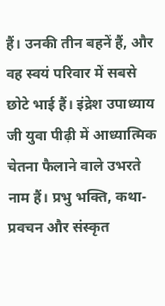हैं। उनकी तीन बहनें हैं, और वह स्वयं परिवार में सबसे छोटे भाई हैं। इंद्रेश उपाध्याय जी युवा पीढ़ी में आध्यात्मिक चेतना फैलाने वाले उभरते नाम हैं। प्रभु भक्ति, कथा-प्रवचन और संस्कृत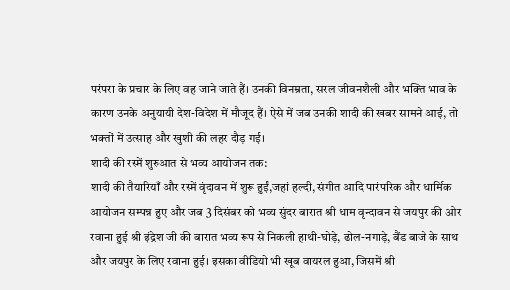परंपरा के प्रचार के लिए वह जाने जाते हैं। उनकी विनम्रता, सरल जीवनशैली और भक्ति भाव के कारण उनके अनुयायी देश-विदेश में मौजूद हैं। ऐसे में जब उनकी शादी की खबर सामने आई, तो भक्तों में उत्साह और खुशी की लहर दौड़ गई।
शादी की रस्में शुरुआत से भव्य आयोजन तक:
शादी की तैयारियाँ और रस्में वृंदावन में शुरू हुईं,जहां हल्दी, संगीत आदि पारंपरिक और धार्मिक आयोजन सम्पन्न हुए और जब 3 दिसंबर को भव्य सुंदर बारात श्री धाम वृन्दावन से जयपुर की ओर रवाना हुई श्री इंद्रेश जी की बारात भव्य रूप से निकली हाथी-घोड़े, ढोल-नगाड़े, बैंड बाजे के साथ और जयपुर के लिए रवाना हुई। इसका वीडियो भी खूब वायरल हुआ, जिसमें श्री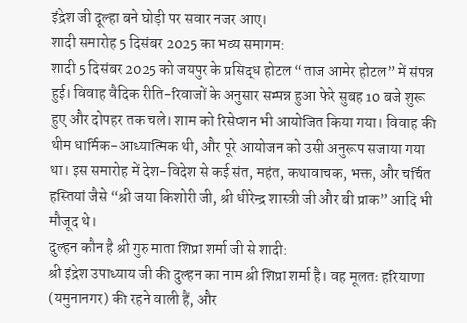इंद्रेश जी दूल्हा बने घोड़ी पर सवार नजर आए।
शादी समारोह 5 दिसंबर 2025 का भव्य समागम:
शादी 5 दिसंबर 2025 को जयपुर के प्रसिद्ध होटल “ताज आमेर होटल” में संपन्न हुई। विवाह वैदिक रीति-रिवाजों के अनुसार सम्पन्न हुआ फेरे सुबह 10 बजे शुरू हुए और दोपहर तक चले। शाम को रिसेप्शन भी आयोजित किया गया। विवाह की थीम धार्मिक-आध्यात्मिक थी, और पूरे आयोजन को उसी अनुरूप सजाया गया था। इस समारोह में देश-विदेश से कई संत, महंत, कथावाचक, भक्त, और चर्चित हस्तियां जैसे “श्री जया किशोरी जी, श्री धीरेन्द्र शास्त्री जी और बी प्राक” आदि भी मौजूद थे।
दुल्हन कौन है श्री गुरु माता शिप्रा शर्मा जी से शादी:
श्री इंद्रेश उपाध्याय जी की दुल्हन का नाम श्री शिप्रा शर्मा है। वह मूलतः हरियाणा (यमुनानगर) की रहने वाली हैं, और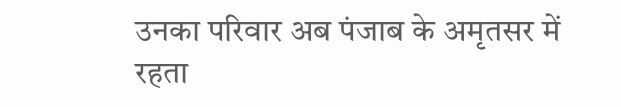उनका परिवार अब पंजाब के अमृतसर में रहता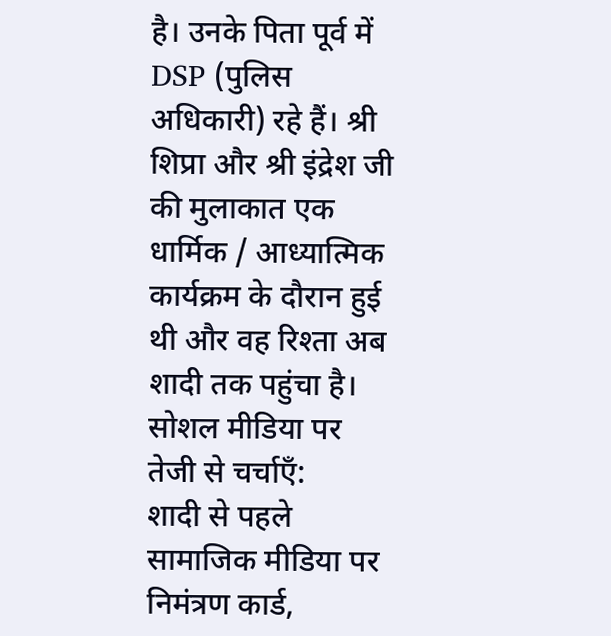है। उनके पिता पूर्व में DSP (पुलिस अधिकारी) रहे हैं। श्री शिप्रा और श्री इंद्रेश जी की मुलाकात एक धार्मिक / आध्यात्मिक कार्यक्रम के दौरान हुई थी और वह रिश्ता अब शादी तक पहुंचा है।
सोशल मीडिया पर तेजी से चर्चाएँ:
शादी से पहले सामाजिक मीडिया पर निमंत्रण कार्ड,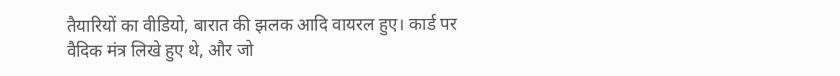तैयारियों का वीडियो, बारात की झलक आदि वायरल हुए। कार्ड पर वैदिक मंत्र लिखे हुए थे, और जो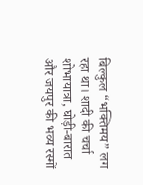बिल्कुल “भक्तिमय” लग रहा था। शादी की चर्चा शोभायात्रा, घोड़ी-बारात और जयपुर की भव्य रस्मों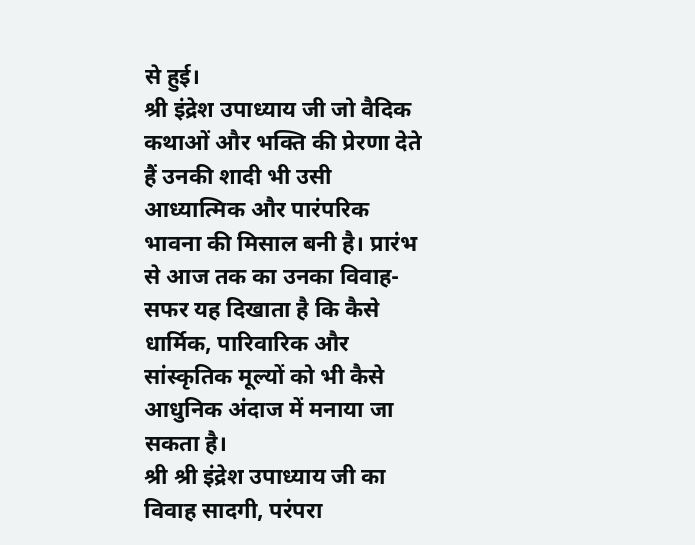से हुई।
श्री इंद्रेश उपाध्याय जी जो वैदिक कथाओं और भक्ति की प्रेरणा देते हैं उनकी शादी भी उसी आध्यात्मिक और पारंपरिक भावना की मिसाल बनी है। प्रारंभ से आज तक का उनका विवाह-सफर यह दिखाता है कि कैसे धार्मिक, पारिवारिक और सांस्कृतिक मूल्यों को भी कैसे आधुनिक अंदाज में मनाया जा सकता है।
श्री श्री इंद्रेश उपाध्याय जी का विवाह सादगी, परंपरा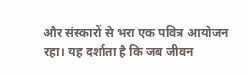और संस्कारों से भरा एक पवित्र आयोजन रहा। यह दर्शाता है कि जब जीवन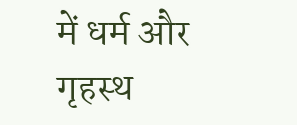में धर्म और गृहस्थ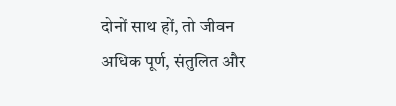दोनों साथ हों, तो जीवन अधिक पूर्ण, संतुलित और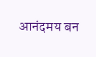आनंदमय बन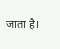जाता है।